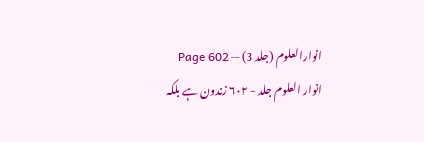انوارالعلوم (جلد 3) — Page 602
انوار العلوم جلد - ۶۰۲ زندون ہے بلکہ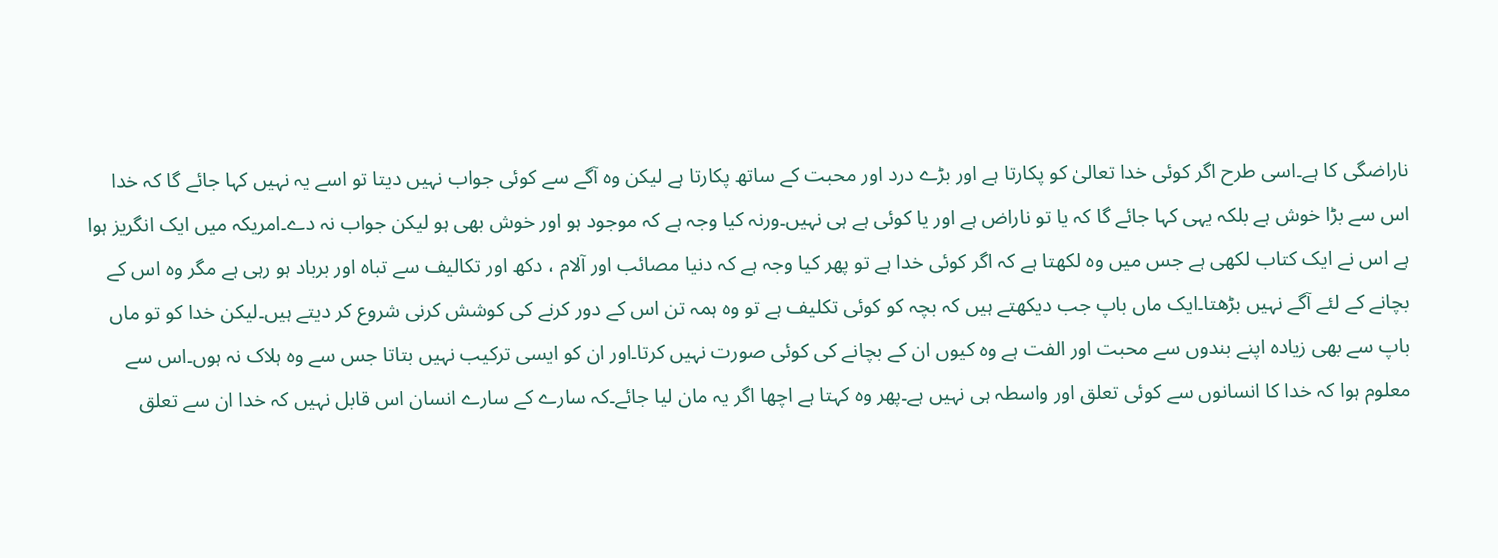ناراضگی کا ہے۔اسی طرح اگر کوئی خدا تعالیٰ کو پکارتا ہے اور بڑے درد اور محبت کے ساتھ پکارتا ہے لیکن وہ آگے سے کوئی جواب نہیں دیتا تو اسے یہ نہیں کہا جائے گا کہ خدا اس سے بڑا خوش ہے بلکہ یہی کہا جائے گا کہ یا تو ناراض ہے اور یا کوئی ہے ہی نہیں۔ورنہ کیا وجہ ہے کہ موجود ہو اور خوش بھی ہو لیکن جواب نہ دے۔امریکہ میں ایک انگریز ہوا ہے اس نے ایک کتاب لکھی ہے جس میں وہ لکھتا ہے کہ اگر کوئی خدا ہے تو پھر کیا وجہ ہے کہ دنیا مصائب اور آلام ، دکھ اور تکالیف سے تباہ اور برباد ہو رہی ہے مگر وہ اس کے بچانے کے لئے آگے نہیں بڑھتا۔ایک ماں باپ جب دیکھتے ہیں کہ بچہ کو کوئی تکلیف ہے تو وہ ہمہ تن اس کے دور کرنے کی کوشش کرنی شروع کر دیتے ہیں۔لیکن خدا کو تو ماں باپ سے بھی زیادہ اپنے بندوں سے محبت اور الفت ہے وہ کیوں ان کے بچانے کی کوئی صورت نہیں کرتا۔اور ان کو ایسی ترکیب نہیں بتاتا جس سے وہ ہلاک نہ ہوں۔اس سے معلوم ہوا کہ خدا کا انسانوں سے کوئی تعلق اور واسطہ ہی نہیں ہے۔پھر وہ کہتا ہے اچھا اگر یہ مان لیا جائے۔کہ سارے کے سارے انسان اس قابل نہیں کہ خدا ان سے تعلق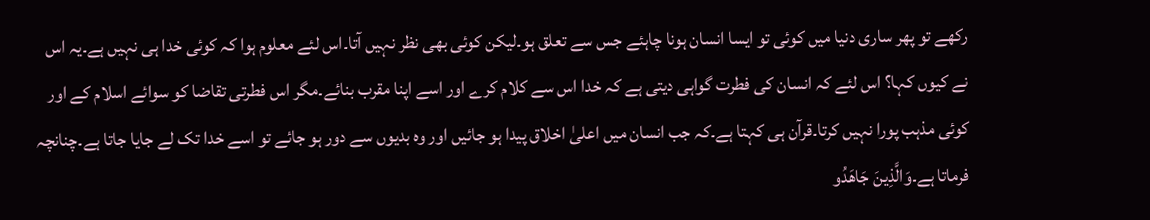رکھے تو پھر ساری دنیا میں کوئی تو ایسا انسان ہونا چاہئے جس سے تعلق ہو۔لیکن کوئی بھی نظر نہیں آتا۔اس لئے معلوم ہوا کہ کوئی خدا ہی نہیں ہے۔یہ اس نے کیوں کہا؟ اس لئے کہ انسان کی فطرت گواہی دیتی ہے کہ خدا اس سے کلام کرے اور اسے اپنا مقرب بنائے۔مگر اس فطرتی تقاضا کو سوائے اسلام کے اور کوئی مذہب پورا نہیں کرتا۔قرآن ہی کہتا ہے۔کہ جب انسان میں اعلیٰ اخلاق پیدا ہو جائیں اور وہ بدیوں سے دور ہو جائے تو اسے خدا تک لے جایا جاتا ہے۔چنانچہ فرماتا ہے۔وَالَّذِينَ جَاهَدُو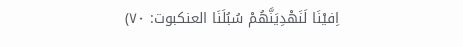اِفيْنَا لَنَهْدِيَنَّهُمْ سُبُلَنَا العنكبوت: ۷۰)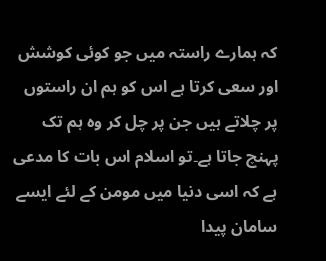کہ ہمارے راستہ میں جو کوئی کوشش اور سعی کرتا ہے اس کو ہم ان راستوں پر چلاتے ہیں جن پر چل کر وہ ہم تک پہنچ جاتا ہے۔تو اسلام اس بات کا مدعی ہے کہ اسی دنیا میں مومن کے لئے ایسے سامان پیدا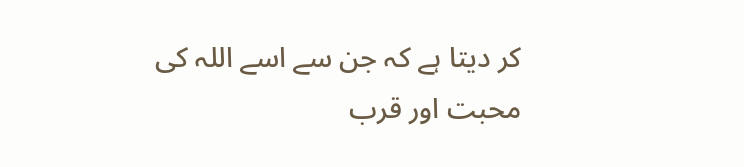کر دیتا ہے کہ جن سے اسے اللہ کی محبت اور قرب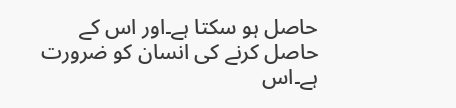حاصل ہو سکتا ہے۔اور اس کے حاصل کرنے کی انسان کو ضرورت ہے۔اس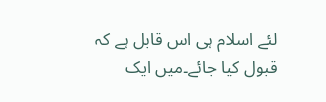لئے اسلام ہی اس قابل ہے کہ قبول کیا جائے۔میں ایک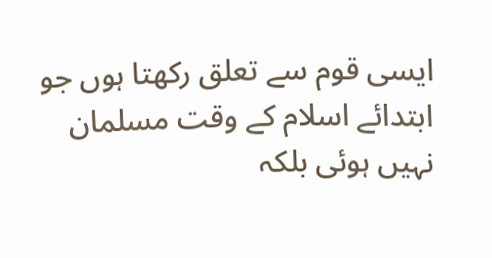ایسی قوم سے تعلق رکھتا ہوں جو ابتدائے اسلام کے وقت مسلمان نہیں ہوئی بلکہ